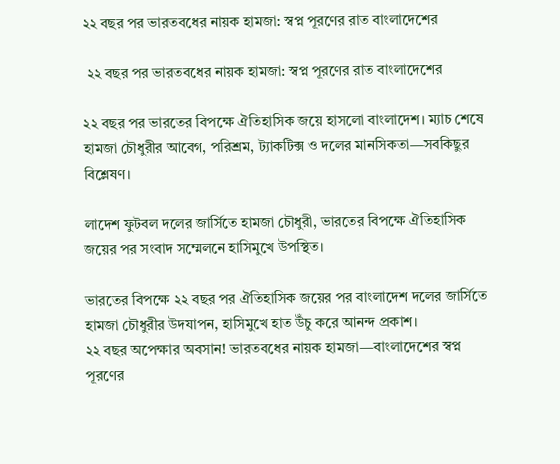২২ বছর পর ভারতবধের নায়ক হামজা: স্বপ্ন পূরণের রাত বাংলাদেশের

 ২২ বছর পর ভারতবধের নায়ক হামজা: স্বপ্ন পূরণের রাত বাংলাদেশের

২২ বছর পর ভারতের বিপক্ষে ঐতিহাসিক জয়ে হাসলো বাংলাদেশ। ম্যাচ শেষে হামজা চৌধুরীর আবেগ, পরিশ্রম, ট্যাকটিক্স ও দলের মানসিকতা—সবকিছুর বিশ্লেষণ।

লাদেশ ফুটবল দলের জার্সিতে হামজা চৌধুরী, ভারতের বিপক্ষে ঐতিহাসিক জয়ের পর সংবাদ সম্মেলনে হাসিমুখে উপস্থিত।

ভারতের বিপক্ষে ২২ বছর পর ঐতিহাসিক জয়ের পর বাংলাদেশ দলের জার্সিতে হামজা চৌধুরীর উদযাপন, হাসিমুখে হাত উঁচু করে আনন্দ প্রকাশ।
২২ বছর অপেক্ষার অবসান! ভারতবধের নায়ক হামজা—বাংলাদেশের স্বপ্ন পূরণের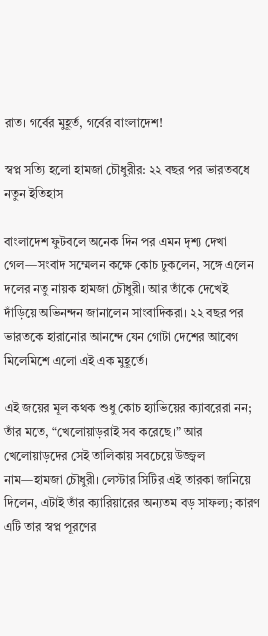রাত। গর্বের মুহূর্ত, গর্বের বাংলাদেশ!

স্বপ্ন সত্যি হলো হামজা চৌধুরীর: ২২ বছর পর ভারতবধে নতুন ইতিহাস

বাংলাদেশ ফুটবলে অনেক দিন পর এমন দৃশ্য দেখা গেল—সংবাদ সম্মেলন কক্ষে কোচ ঢুকলেন, সঙ্গে এলেন দলের নতু নায়ক হামজা চৌধুরী। আর তাঁকে দেখেই দাঁড়িয়ে অভিনন্দন জানালেন সাংবাদিকরা। ২২ বছর পর ভারতকে হারানোর আনন্দে যেন গোটা দেশের আবেগ মিলেমিশে এলো এই এক মুহূর্তে।

এই জয়ের মূল কথক শুধু কোচ হ্যাভিয়ের ক্যাবরেরা নন; তাঁর মতে, “খেলোয়াড়রাই সব করেছে।” আর খেলোয়াড়দের সেই তালিকায় সবচেয়ে উজ্জ্বল নাম—হামজা চৌধুরী। লেস্টার সিটির এই তারকা জানিয়ে দিলেন, এটাই তাঁর ক্যারিয়ারের অন্যতম বড় সাফল্য; কারণ এটি তার স্বপ্ন পূরণের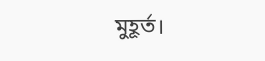মুহূর্ত।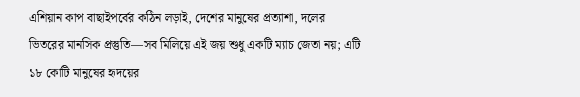এশিয়ান কাপ বাছাইপর্বের কঠিন লড়াই, দেশের মানুষের প্রত্যাশা, দলের ভিতরের মানসিক প্রস্তুতি—সব মিলিয়ে এই জয় শুধু একটি ম্যাচ জেতা নয়; এটি ১৮ কোটি মানুষের হৃদয়ের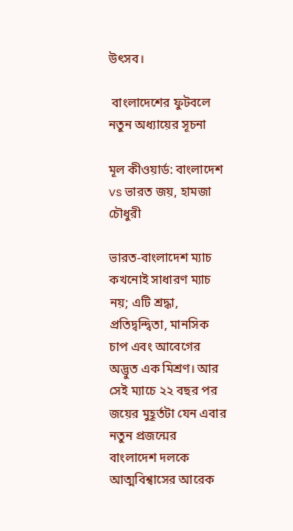উৎসব।

 বাংলাদেশের ফুটবলে নতুন অধ্যায়ের সূচনা

মূল কীওয়ার্ড: বাংলাদেশ vs ভারত জয়, হামজা চৌধুরী

ভারত-বাংলাদেশ ম্যাচ কখনোই সাধারণ ম্যাচ নয়; এটি শ্রদ্ধা, প্রতিদ্বন্দ্বিতা, মানসিক চাপ এবং আবেগের অদ্ভুত এক মিশ্রণ। আর সেই ম্যাচে ২২ বছর পর জয়ের মুহূর্তটা যেন এবার নতুন প্রজন্মের বাংলাদেশ দলকে আত্মবিশ্বাসের আরেক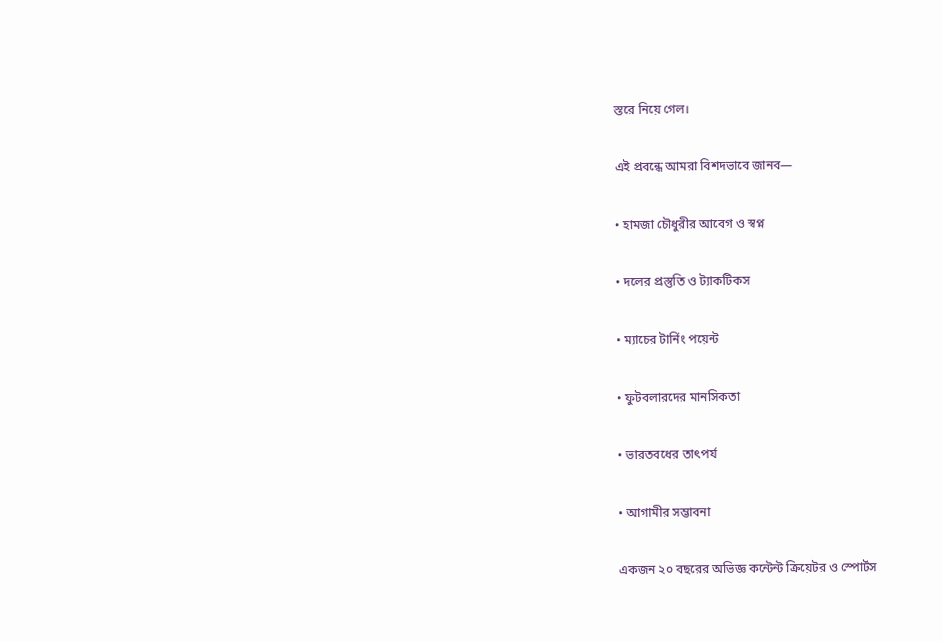স্তরে নিয়ে গেল।

এই প্রবন্ধে আমরা বিশদভাবে জানব—

• হামজা চৌধুরীর আবেগ ও স্বপ্ন

• দলের প্রস্তুতি ও ট্যাকটিকস

• ম্যাচের টার্নিং পয়েন্ট

• ফুটবলারদের মানসিকতা

• ভারতবধের তাৎপর্য

• আগামীর সম্ভাবনা

একজন ২০ বছরের অভিজ্ঞ কন্টেন্ট ক্রিয়েটর ও স্পোর্টস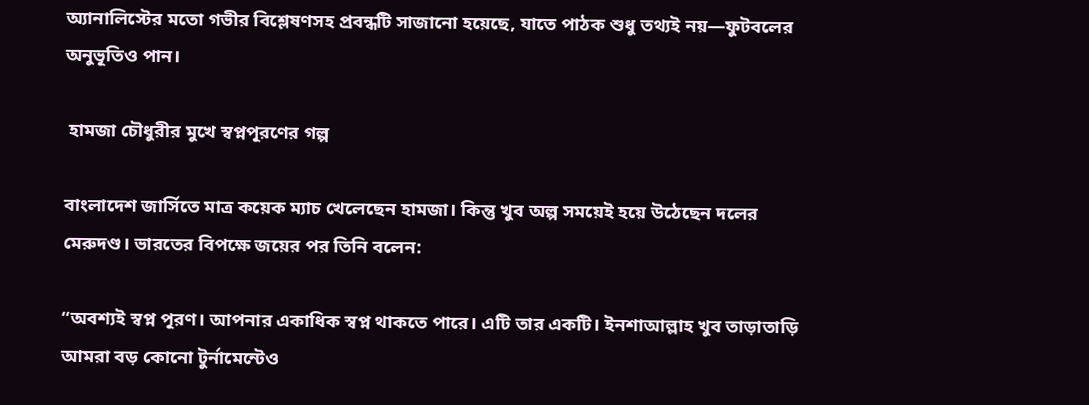অ্যানালিস্টের মতো গভীর বিশ্লেষণসহ প্রবন্ধটি সাজানো হয়েছে, যাতে পাঠক শুধু তথ্যই নয়—ফুটবলের অনুভূতিও পান।

 হামজা চৌধুরীর মুখে স্বপ্নপূরণের গল্প

বাংলাদেশ জার্সিতে মাত্র কয়েক ম্যাচ খেলেছেন হামজা। কিন্তু খুব অল্প সময়েই হয়ে উঠেছেন দলের মেরুদণ্ড। ভারতের বিপক্ষে জয়ের পর তিনি বলেন:

“অবশ্যই স্বপ্ন পূরণ। আপনার একাধিক স্বপ্ন থাকতে পারে। এটি তার একটি। ইনশাআল্লাহ খুব তাড়াতাড়ি আমরা বড় কোনো টুর্নামেন্টেও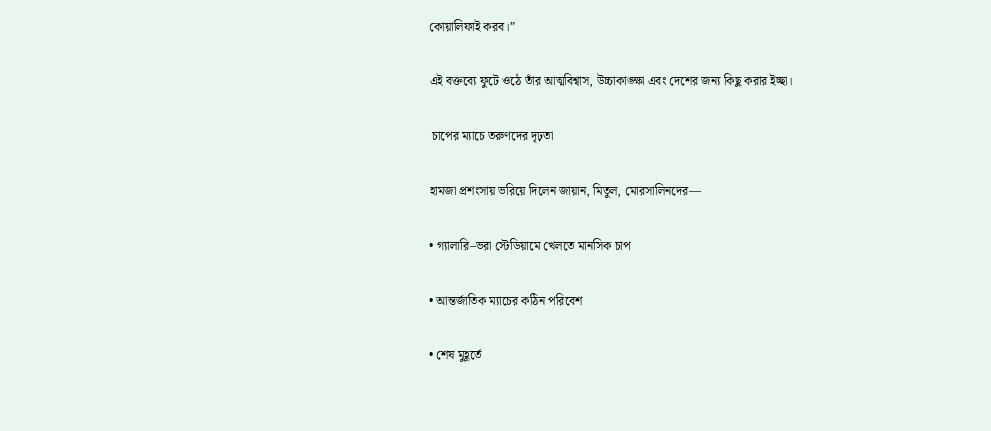কোয়ালিফাই করব।”

এই বক্তব্যে ফুটে ওঠে তাঁর আত্মবিশ্বাস, উচ্চাকাঙ্ক্ষা এবং দেশের জন্য কিছু করার ইচ্ছা।

 চাপের ম্যাচে তরুণদের দৃঢ়তা

হামজা প্রশংসায় ভরিয়ে দিলেন জায়ান, মিতুল, মোরসালিনদের—

• গ্যালারি–ভরা স্টেডিয়ামে খেলতে মানসিক চাপ

• আন্তর্জাতিক ম্যাচের কঠিন পরিবেশ

• শেষ মুহূর্তে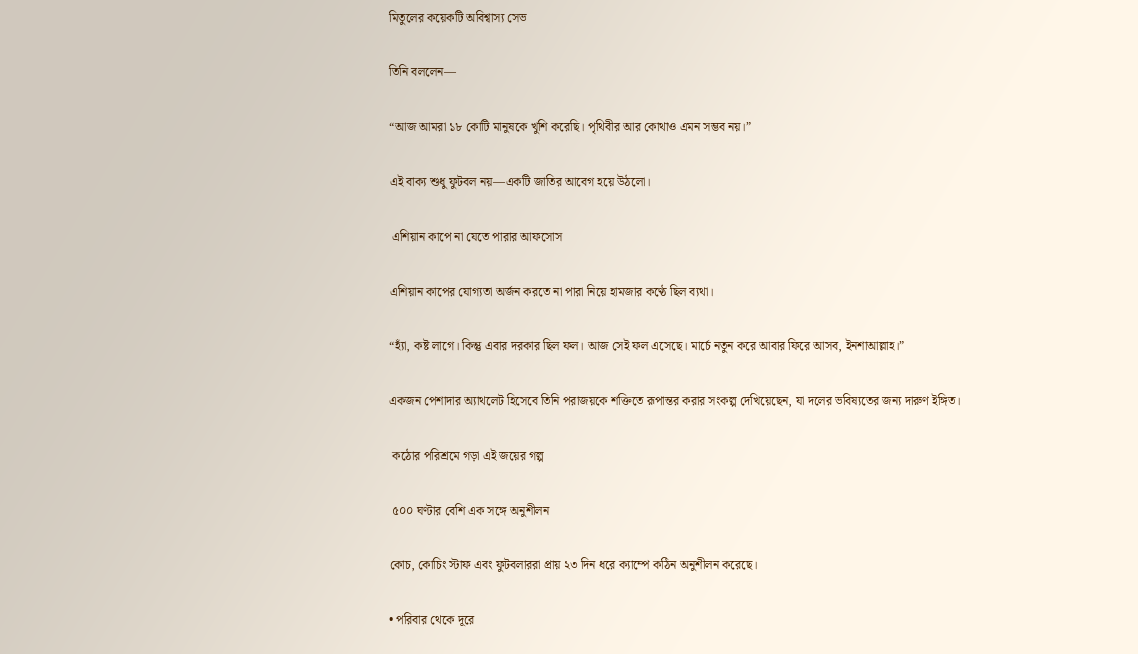মিতুলের কয়েকটি অবিশ্বাস্য সেভ

তিনি বললেন—

“আজ আমরা ১৮ কোটি মানুষকে খুশি করেছি। পৃথিবীর আর কোথাও এমন সম্ভব নয়।”

এই বাক্য শুধু ফুটবল নয়—একটি জাতির আবেগ হয়ে উঠলো।

 এশিয়ান কাপে না যেতে পারার আফসোস

এশিয়ান কাপের যোগ্যতা অর্জন করতে না পারা নিয়ে হামজার কণ্ঠে ছিল ব্যথা।

“হ্যাঁ, কষ্ট লাগে। কিন্তু এবার দরকার ছিল ফল। আজ সেই ফল এসেছে। মার্চে নতুন করে আবার ফিরে আসব, ইনশাআল্লাহ।”

একজন পেশাদার অ্যাথলেট হিসেবে তিনি পরাজয়কে শক্তিতে রূপান্তর করার সংকল্প দেখিয়েছেন, যা দলের ভবিষ্যতের জন্য দারুণ ইঙ্গিত।

 কঠোর পরিশ্রমে গড়া এই জয়ের গল্প

 ৫০০ ঘণ্টার বেশি এক সঙ্গে অনুশীলন

কোচ, কোচিং স্টাফ এবং ফুটবলাররা প্রায় ২৩ দিন ধরে ক্যাম্পে কঠিন অনুশীলন করেছে।

• পরিবার থেকে দূরে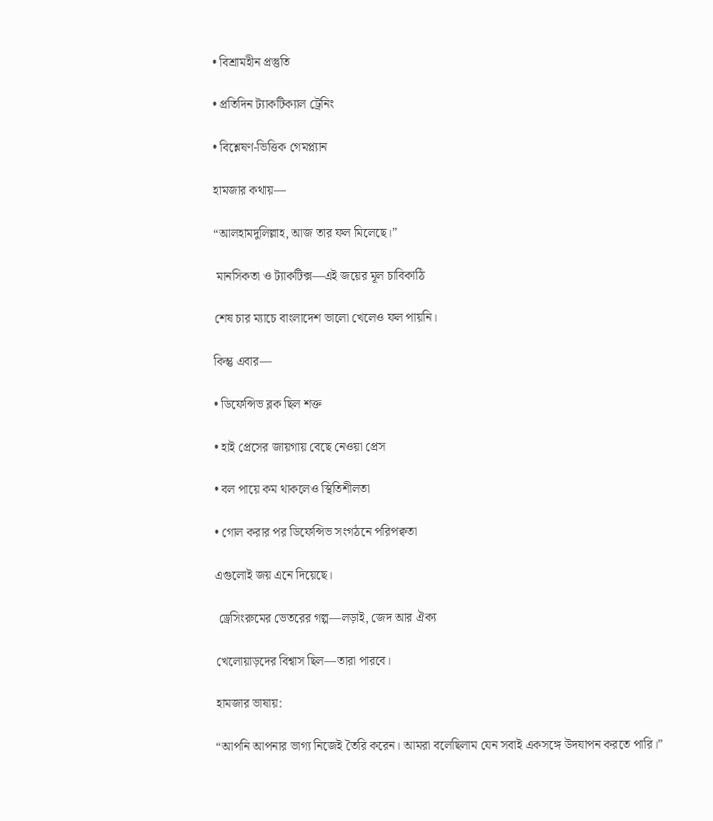• বিশ্রামহীন প্রস্তুতি

• প্রতিদিন ট্যাকটিক্যাল ট্রেনিং

• বিশ্লেষণ-ভিত্তিক গেমপ্ল্যান

হামজার কথায়—

“আলহামদুলিল্লাহ, আজ তার ফল মিলেছে।”

 মানসিকতা ও ট্যাকটিক্স—এই জয়ের মূল চাবিকাঠি

শেষ চার ম্যাচে বাংলাদেশ ভালো খেলেও ফল পায়নি।

কিন্তু এবার—

• ডিফেন্সিভ ব্লক ছিল শক্ত

• হাই প্রেসের জায়গায় বেছে নেওয়া প্রেস

• বল পায়ে কম থাকলেও স্থিতিশীলতা

• গোল করার পর ডিফেন্সিভ সংগঠনে পরিপক্বতা

এগুলোই জয় এনে দিয়েছে।

 ড্রেসিংরুমের ভেতরের গল্প—লড়াই, জেদ আর ঐক্য

খেলোয়াড়দের বিশ্বাস ছিল—তারা পারবে।

হামজার ভাষায়:

“আপনি আপনার ভাগ্য নিজেই তৈরি করেন। আমরা বলেছিলাম যেন সবাই একসঙ্গে উদযাপন করতে পারি।”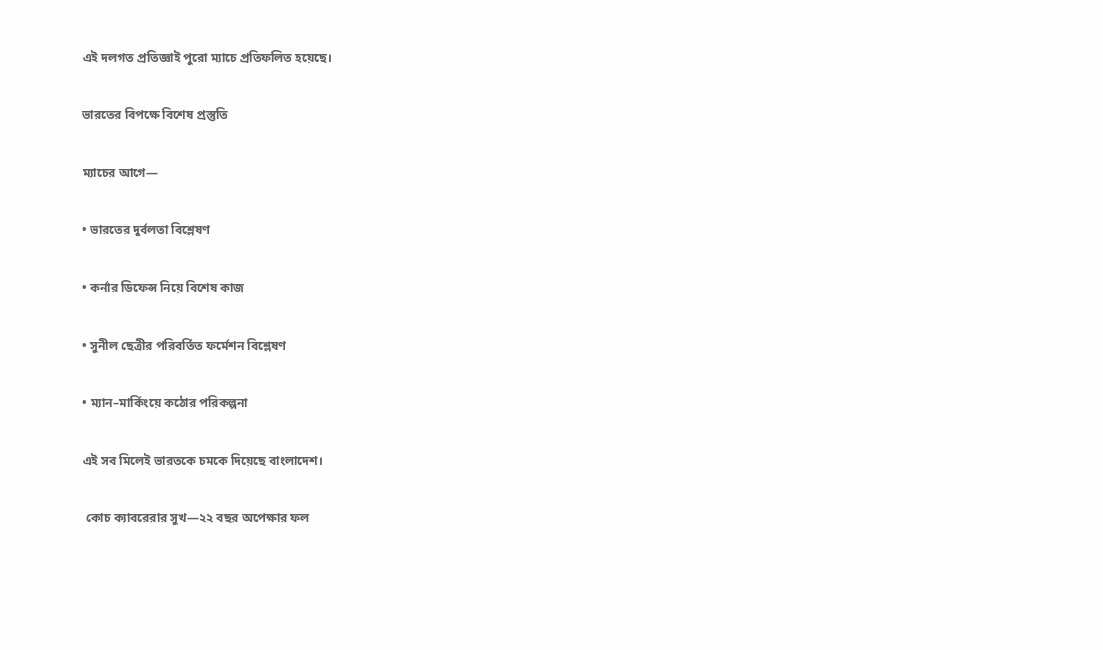এই দলগত প্রতিজ্ঞাই পুরো ম্যাচে প্রতিফলিত হয়েছে।

ভারতের বিপক্ষে বিশেষ প্রস্তুতি

ম্যাচের আগে—

• ভারতের দুর্বলতা বিশ্লেষণ

• কর্নার ডিফেন্স নিয়ে বিশেষ কাজ

• সুনীল ছেত্রীর পরিবর্তিত ফর্মেশন বিশ্লেষণ

• ম্যান–মার্কিংয়ে কঠোর পরিকল্পনা

এই সব মিলেই ভারতকে চমকে দিয়েছে বাংলাদেশ।

 কোচ ক্যাবরেরার সুখ—২২ বছর অপেক্ষার ফল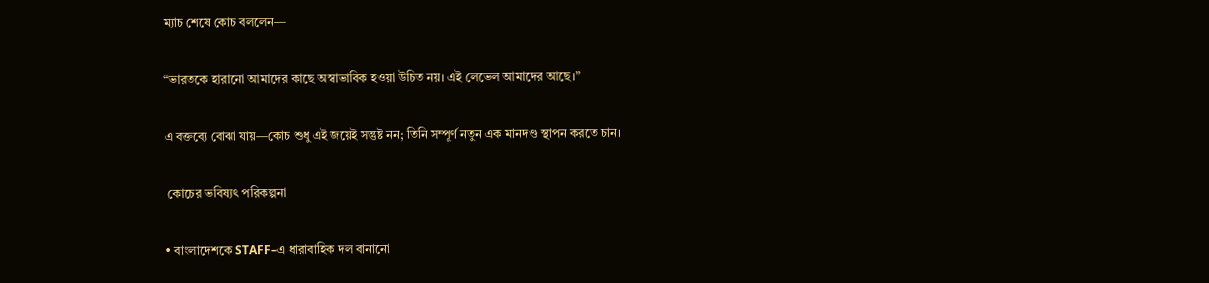ম্যাচ শেষে কোচ বললেন—

“ভারতকে হারানো আমাদের কাছে অস্বাভাবিক হওয়া উচিত নয়। এই লেভেল আমাদের আছে।”

এ বক্তব্যে বোঝা যায়—কোচ শুধু এই জয়েই সন্তুষ্ট নন; তিনি সম্পূর্ণ নতুন এক মানদণ্ড স্থাপন করতে চান।

 কোচের ভবিষ্যৎ পরিকল্পনা

• বাংলাদেশকে STAFF–এ ধারাবাহিক দল বানানো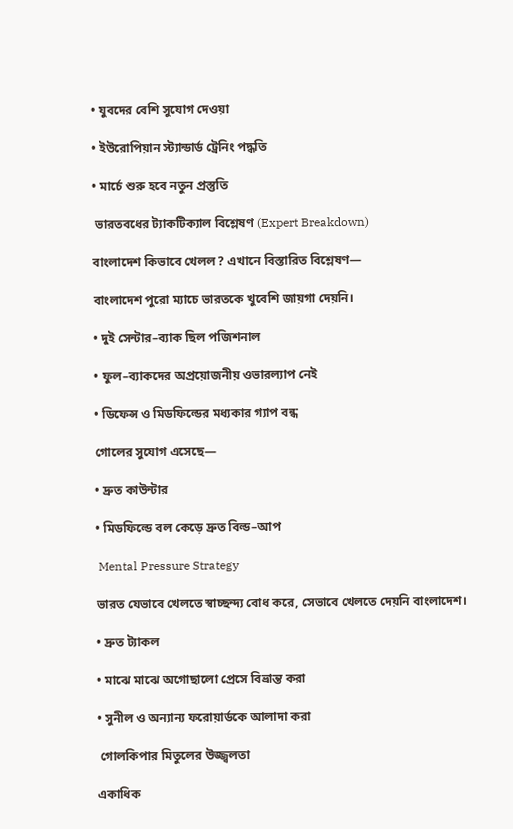• যুবদের বেশি সুযোগ দেওয়া

• ইউরোপিয়ান স্ট্যান্ডার্ড ট্রেনিং পদ্ধতি

• মার্চে শুরু হবে নতুন প্রস্তুতি

 ভারতবধের ট্যাকটিক্যাল বিশ্লেষণ (Expert Breakdown)

বাংলাদেশ কিভাবে খেলল? এখানে বিস্তারিত বিশ্লেষণ—

বাংলাদেশ পুরো ম্যাচে ভারতকে খুবেশি জায়গা দেয়নি।

• দুই সেন্টার–ব্যাক ছিল পজিশনাল

• ফুল–ব্যাকদের অপ্রয়োজনীয় ওভারল্যাপ নেই

• ডিফেন্স ও মিডফিল্ডের মধ্যকার গ্যাপ বন্ধ

গোলের সুযোগ এসেছে—

• দ্রুত কাউন্টার

• মিডফিল্ডে বল কেড়ে দ্রুত বিল্ড–আপ

 Mental Pressure Strategy

ভারত যেভাবে খেলতে স্বাচ্ছন্দ্য বোধ করে, সেভাবে খেলতে দেয়নি বাংলাদেশ।

• দ্রুত ট্যাকল

• মাঝে মাঝে অগোছালো প্রেসে বিভ্রান্ত করা

• সুনীল ও অন্যান্য ফরোয়ার্ডকে আলাদা করা

 গোলকিপার মিতুলের উজ্জ্বলতা

একাধিক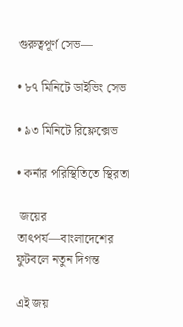গুরুত্বপূর্ণ সেভ—

• ৮৭ মিনিটে ডাইভিং সেভ

• ৯৩ মিনিটে রিফ্লেক্সেভ

• কর্নার পরিস্থিতিতে স্থিরতা

 জয়ের তাৎপর্য—বাংলাদেশের ফুটবলে নতুন দিগন্ত

এই জয়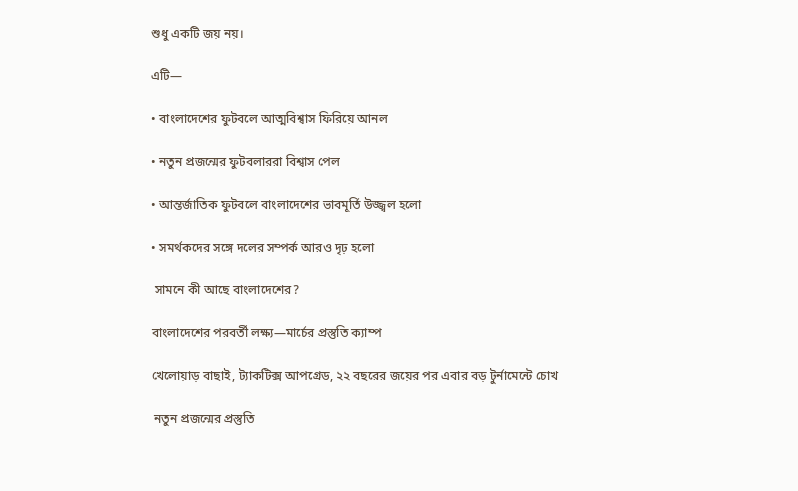শুধু একটি জয় নয়।

এটি—

• বাংলাদেশের ফুটবলে আত্মবিশ্বাস ফিরিয়ে আনল

• নতুন প্রজন্মের ফুটবলাররা বিশ্বাস পেল

• আন্তর্জাতিক ফুটবলে বাংলাদেশের ভাবমূর্তি উজ্জ্বল হলো

• সমর্থকদের সঙ্গে দলের সম্পর্ক আরও দৃঢ় হলো

 সামনে কী আছে বাংলাদেশের?

বাংলাদেশের পরবর্তী লক্ষ্য—মার্চের প্রস্তুতি ক্যাম্প

খেলোয়াড় বাছাই, ট্যাকটিক্স আপগ্রেড, ২২ বছরের জয়ের পর এবার বড় টুর্নামেন্টে চোখ

 নতুন প্রজন্মের প্রস্তুতি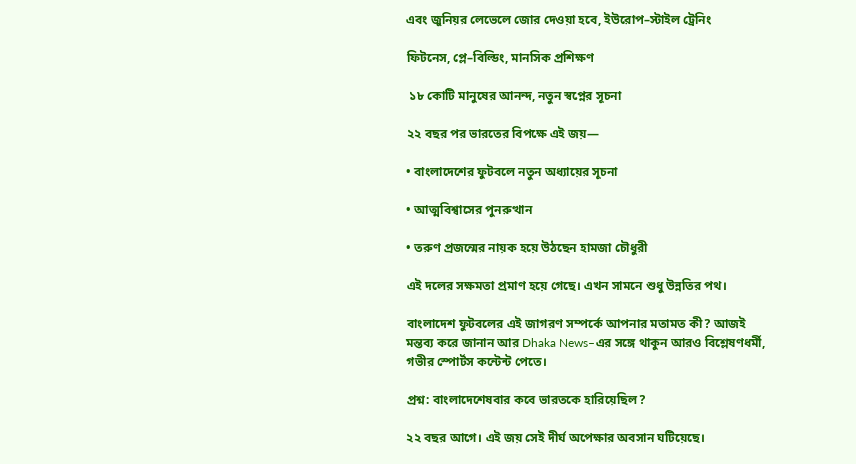এবং জুনিয়র লেভেলে জোর দেওয়া হবে, ইউরোপ–স্টাইল ট্রেনিং

ফিটনেস, প্লে–বিল্ডিং, মানসিক প্রশিক্ষণ

 ১৮ কোটি মানুষের আনন্দ, নতুন স্বপ্নের সূচনা

২২ বছর পর ভারতের বিপক্ষে এই জয়—

• বাংলাদেশের ফুটবলে নতুন অধ্যায়ের সূচনা

• আত্মবিশ্বাসের পুনরুত্থান

• তরুণ প্রজন্মের নায়ক হয়ে উঠছেন হামজা চৌধুরী

এই দলের সক্ষমতা প্রমাণ হয়ে গেছে। এখন সামনে শুধু উন্নতির পথ।

বাংলাদেশ ফুটবলের এই জাগরণ সম্পর্কে আপনার মতামত কী? আজই মন্তব্য করে জানান আর Dhaka News–এর সঙ্গে থাকুন আরও বিশ্লেষণধর্মী, গভীর স্পোর্টস কন্টেন্ট পেতে।

প্রশ্ন: বাংলাদেশেষবার কবে ভারতকে হারিয়েছিল?

২২ বছর আগে। এই জয় সেই দীর্ঘ অপেক্ষার অবসান ঘটিয়েছে।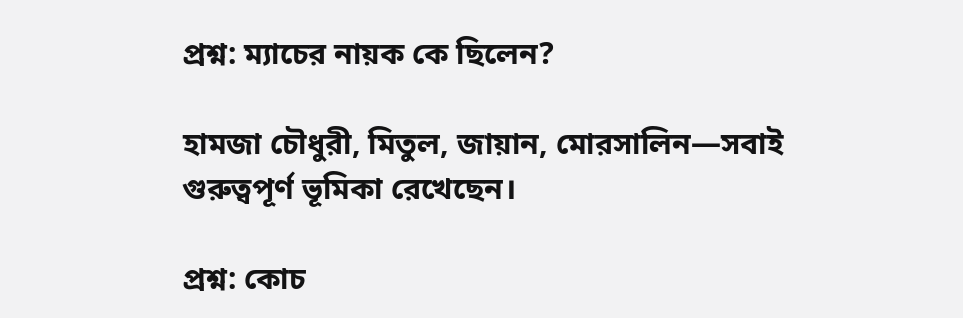প্রশ্ন: ম্যাচের নায়ক কে ছিলেন?

হামজা চৌধুরী, মিতুল, জায়ান, মোরসালিন—সবাই গুরুত্বপূর্ণ ভূমিকা রেখেছেন।

প্রশ্ন: কোচ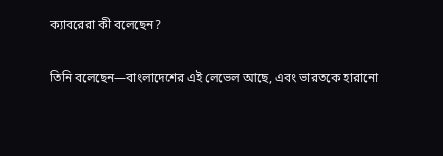ক্যাবরেরা কী বলেছেন?

তিনি বলেছেন—বাংলাদেশের এই লেভেল আছে, এবং ভারতকে হারানো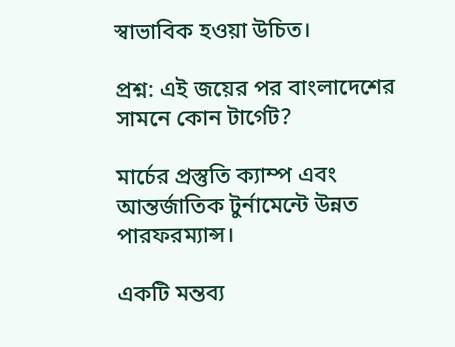স্বাভাবিক হওয়া উচিত।

প্রশ্ন: এই জয়ের পর বাংলাদেশের সামনে কোন টার্গেট?

মার্চের প্রস্তুতি ক্যাম্প এবং আন্তর্জাতিক টুর্নামেন্টে উন্নত পারফরম্যান্স।

একটি মন্তব্য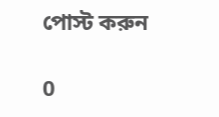পোস্ট করুন

0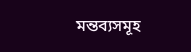মন্তব্যসমূহ